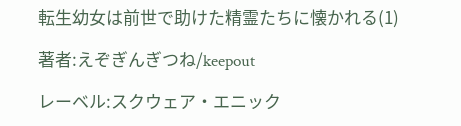転生幼女は前世で助けた精霊たちに懐かれる(1)

著者:えぞぎんぎつね/keepout

レーベル:スクウェア・エニック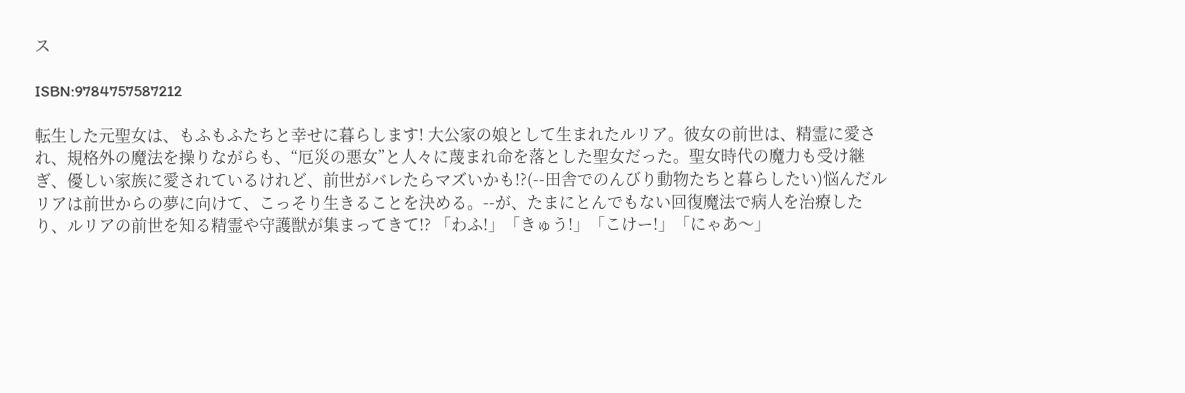ス

ISBN:9784757587212

転生した元聖女は、もふもふたちと幸せに暮らします! 大公家の娘として生まれたルリア。彼女の前世は、精霊に愛され、規格外の魔法を操りながらも、“厄災の悪女”と人々に蔑まれ命を落とした聖女だった。聖女時代の魔力も受け継ぎ、優しい家族に愛されているけれど、前世がバレたらマズいかも!?(--田舎でのんびり動物たちと暮らしたい)悩んだルリアは前世からの夢に向けて、こっそり生きることを決める。--が、たまにとんでもない回復魔法で病人を治療したり、ルリアの前世を知る精霊や守護獣が集まってきて!? 「わふ!」「きゅう!」「こけー!」「にゃあ〜」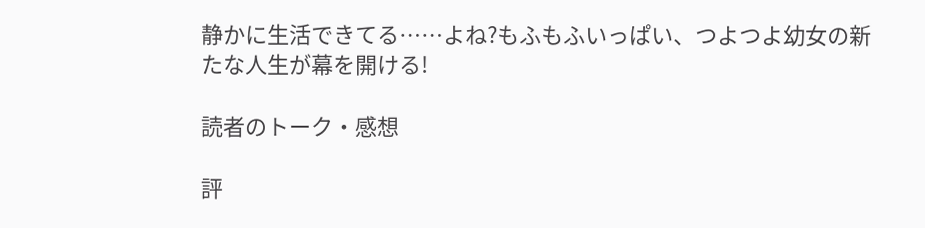静かに生活できてる……よね?もふもふいっぱい、つよつよ幼女の新たな人生が幕を開ける!

読者のトーク・感想

評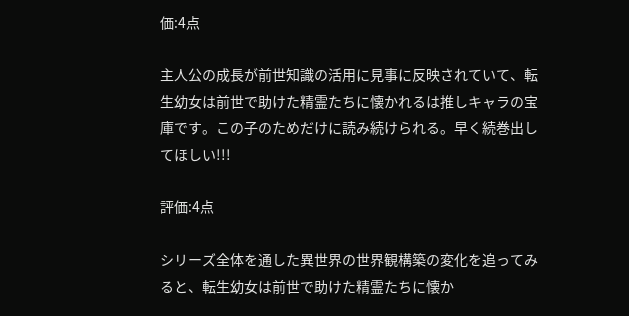価:4点

主人公の成長が前世知識の活用に見事に反映されていて、転生幼女は前世で助けた精霊たちに懐かれるは推しキャラの宝庫です。この子のためだけに読み続けられる。早く続巻出してほしい!!!

評価:4点

シリーズ全体を通した異世界の世界観構築の変化を追ってみると、転生幼女は前世で助けた精霊たちに懐か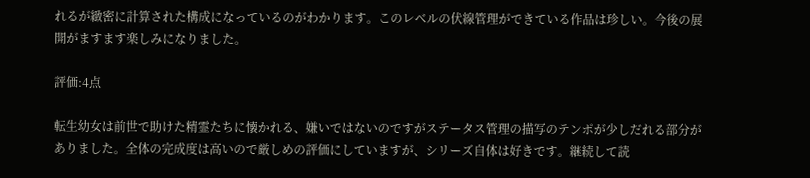れるが緻密に計算された構成になっているのがわかります。このレベルの伏線管理ができている作品は珍しい。今後の展開がますます楽しみになりました。

評価:4点

転生幼女は前世で助けた精霊たちに懐かれる、嫌いではないのですがステータス管理の描写のテンポが少しだれる部分がありました。全体の完成度は高いので厳しめの評価にしていますが、シリーズ自体は好きです。継続して読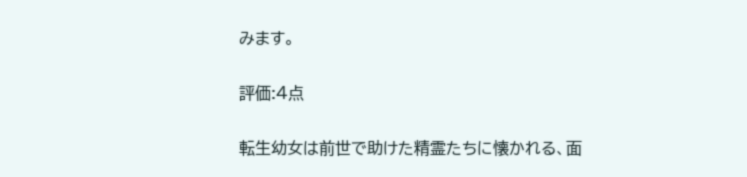みます。

評価:4点

転生幼女は前世で助けた精霊たちに懐かれる、面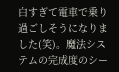白すぎて電車で乗り過ごしそうになりました(笑)。魔法システムの完成度のシー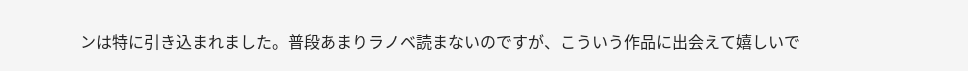ンは特に引き込まれました。普段あまりラノベ読まないのですが、こういう作品に出会えて嬉しいで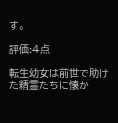す。

評価:4点

転生幼女は前世で助けた精霊たちに懐か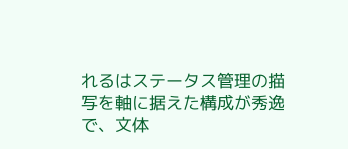れるはステータス管理の描写を軸に据えた構成が秀逸で、文体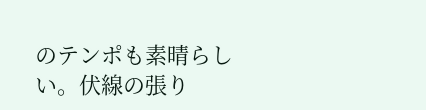のテンポも素晴らしい。伏線の張り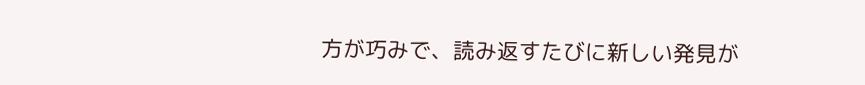方が巧みで、読み返すたびに新しい発見が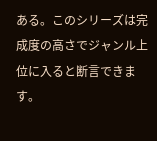ある。このシリーズは完成度の高さでジャンル上位に入ると断言できます。